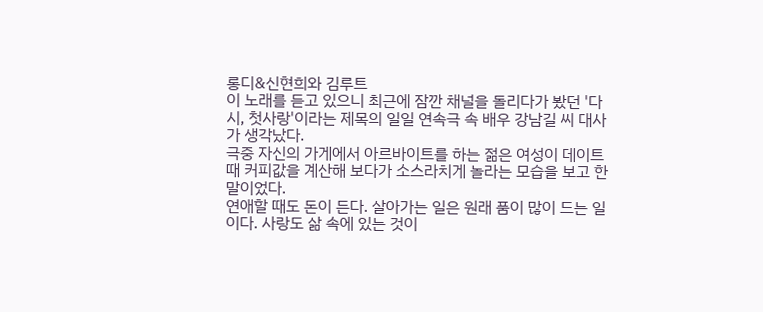롱디&신현희와 김루트
이 노래를 듣고 있으니 최근에 잠깐 채널을 돌리다가 봤던 '다시, 첫사랑'이라는 제목의 일일 연속극 속 배우 강남길 씨 대사가 생각났다.
극중 자신의 가게에서 아르바이트를 하는 젊은 여성이 데이트 때 커피값을 계산해 보다가 소스라치게 놀라는 모습을 보고 한 말이었다.
연애할 때도 돈이 든다. 살아가는 일은 원래 품이 많이 드는 일이다. 사랑도 삶 속에 있는 것이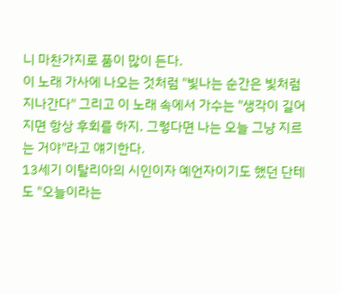니 마찬가지로 품이 많이 든다.
이 노래 가사에 나오는 것처럼 "빛나는 순간은 빛처럼 지나간다" 그리고 이 노래 속에서 가수는 "생각이 길어지면 항상 후회를 하지. 그렇다면 나는 오늘 그냥 지르는 거야"라고 얘기한다.
13세기 이탈리아의 시인이자 예언자이기도 했던 단테도 "오늘이라는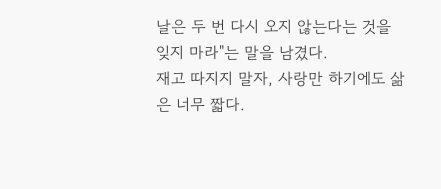날은 두 번 다시 오지 않는다는 것을 잊지 마라"는 말을 남겼다.
재고 따지지 말자, 사랑만 하기에도 삶은 너무 짧다.